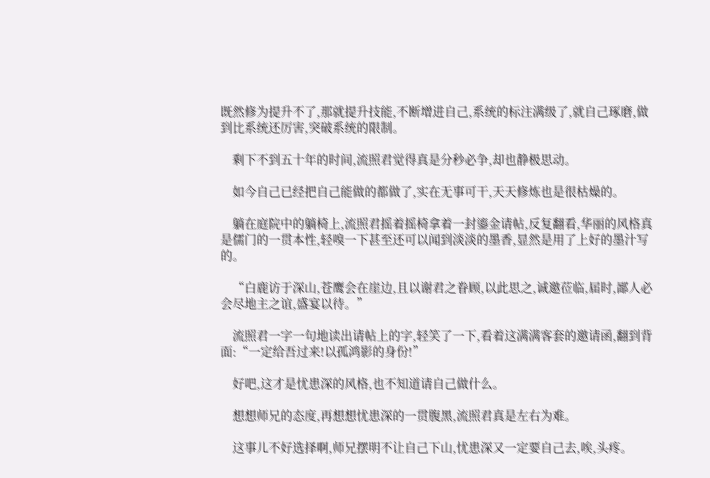既然修为提升不了,那就提升技能,不断增进自己,系统的标注满级了,就自己琢磨,做到比系统还厉害,突破系统的限制。

    剩下不到五十年的时间,流照君觉得真是分秒必争,却也静极思动。

    如今自己已经把自己能做的都做了,实在无事可干,天天修炼也是很枯燥的。

    躺在庭院中的躺椅上,流照君摇着摇椅拿着一封鎏金请帖,反复翻看,华丽的风格真是儒门的一贯本性,轻嗅一下甚至还可以闻到淡淡的墨香,显然是用了上好的墨汁写的。

    “白鹿访于深山,苍鹰会在崖边,且以谢君之眷顾,以此思之,诚邀莅临,届时,鄙人必会尽地主之谊,盛宴以待。”

    流照君一字一句地读出请帖上的字,轻笑了一下,看着这满满客套的邀请函,翻到背面:“一定给吾过来!以孤鸿影的身份!”

    好吧,这才是忧患深的风格,也不知道请自己做什么。

    想想师兄的态度,再想想忧患深的一贯腹黑,流照君真是左右为难。

    这事儿不好选择啊,师兄摆明不让自己下山,忧患深又一定要自己去,唉,头疼。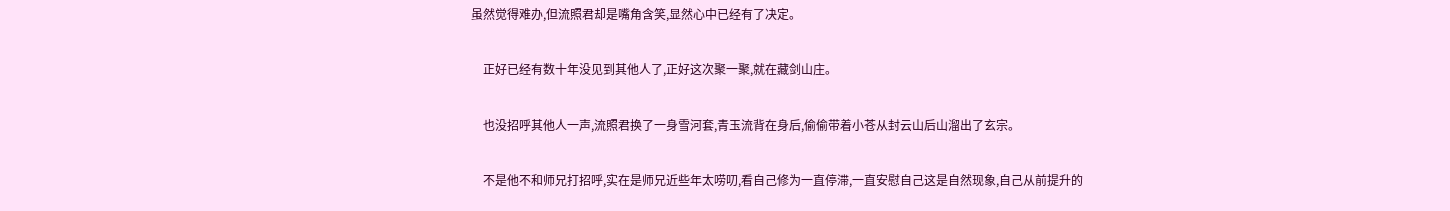虽然觉得难办,但流照君却是嘴角含笑,显然心中已经有了决定。

    正好已经有数十年没见到其他人了,正好这次聚一聚,就在藏剑山庄。

    也没招呼其他人一声,流照君换了一身雪河套,青玉流背在身后,偷偷带着小苍从封云山后山溜出了玄宗。

    不是他不和师兄打招呼,实在是师兄近些年太唠叨,看自己修为一直停滞,一直安慰自己这是自然现象,自己从前提升的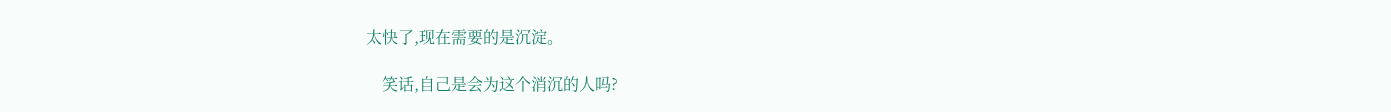太快了,现在需要的是沉淀。

    笑话,自己是会为这个消沉的人吗?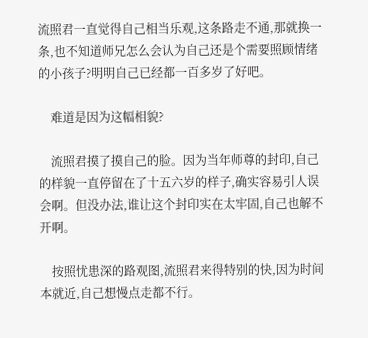流照君一直觉得自己相当乐观,这条路走不通,那就换一条,也不知道师兄怎么会认为自己还是个需要照顾情绪的小孩子?明明自己已经都一百多岁了好吧。

    难道是因为这幅相貌?

    流照君摸了摸自己的脸。因为当年师尊的封印,自己的样貌一直停留在了十五六岁的样子,确实容易引人误会啊。但没办法,谁让这个封印实在太牢固,自己也解不开啊。

    按照忧患深的路观图,流照君来得特别的快,因为时间本就近,自己想慢点走都不行。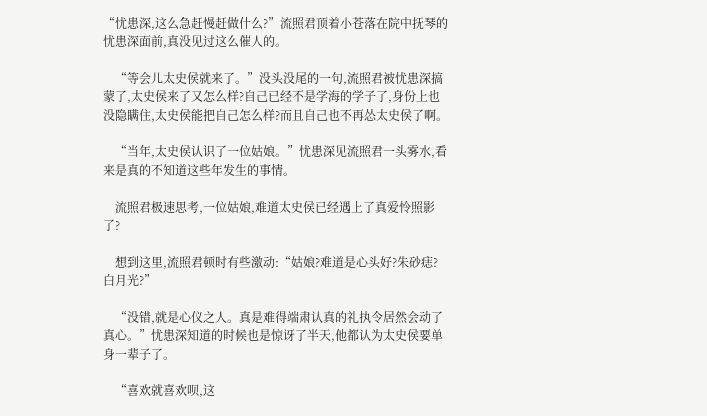“忧患深,这么急赶慢赶做什么?”流照君顶着小苍落在院中抚琴的忧患深面前,真没见过这么催人的。

    “等会儿太史侯就来了。”没头没尾的一句,流照君被忧患深搞蒙了,太史侯来了又怎么样?自己已经不是学海的学子了,身份上也没隐瞒住,太史侯能把自己怎么样?而且自己也不再怂太史侯了啊。

    “当年,太史侯认识了一位姑娘。”忧患深见流照君一头雾水,看来是真的不知道这些年发生的事情。

    流照君极速思考,一位姑娘,难道太史侯已经遇上了真爱怜照影了?

    想到这里,流照君顿时有些激动:“姑娘?难道是心头好?朱砂痣?白月光?”

    “没错,就是心仪之人。真是难得端肃认真的礼执令居然会动了真心。”忧患深知道的时候也是惊讶了半天,他都认为太史侯要单身一辈子了。

    “喜欢就喜欢呗,这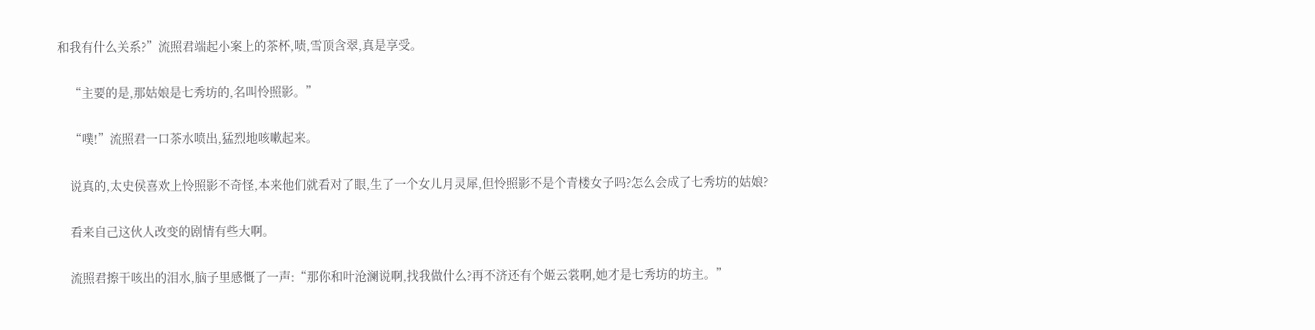和我有什么关系?”流照君端起小案上的茶杯,啧,雪顶含翠,真是享受。

    “主要的是,那姑娘是七秀坊的,名叫怜照影。”

    “噗!”流照君一口茶水喷出,猛烈地咳嗽起来。

    说真的,太史侯喜欢上怜照影不奇怪,本来他们就看对了眼,生了一个女儿月灵犀,但怜照影不是个青楼女子吗?怎么会成了七秀坊的姑娘?

    看来自己这伙人改变的剧情有些大啊。

    流照君擦干咳出的泪水,脑子里感慨了一声:“那你和叶沧澜说啊,找我做什么?再不济还有个姬云裳啊,她才是七秀坊的坊主。”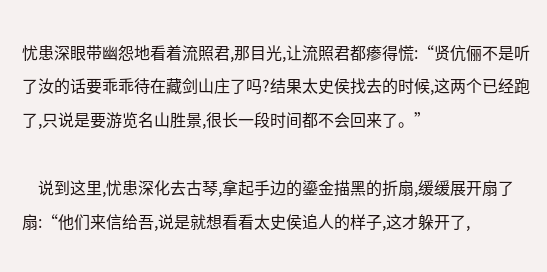忧患深眼带幽怨地看着流照君,那目光,让流照君都瘆得慌:“贤伉俪不是听了汝的话要乖乖待在藏剑山庄了吗?结果太史侯找去的时候,这两个已经跑了,只说是要游览名山胜景,很长一段时间都不会回来了。”

    说到这里,忧患深化去古琴,拿起手边的鎏金描黑的折扇,缓缓展开扇了扇:“他们来信给吾,说是就想看看太史侯追人的样子,这才躲开了,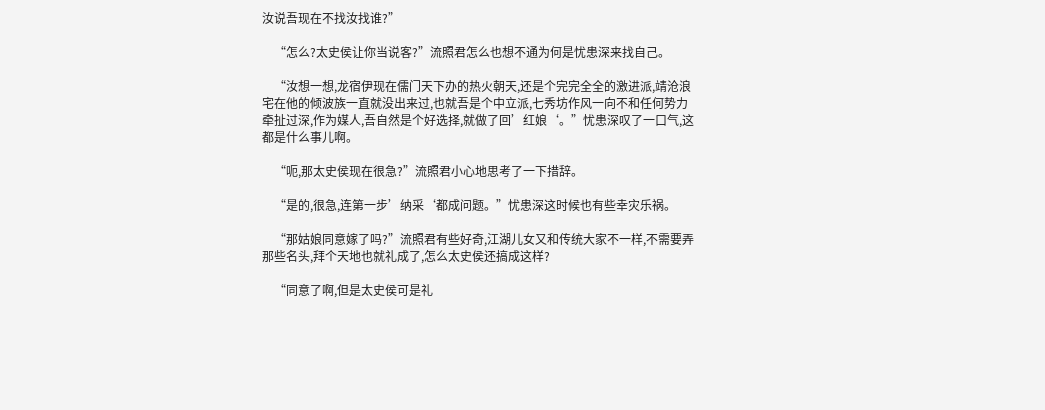汝说吾现在不找汝找谁?”

    “怎么?太史侯让你当说客?”流照君怎么也想不通为何是忧患深来找自己。

    “汝想一想,龙宿伊现在儒门天下办的热火朝天,还是个完完全全的激进派,靖沧浪宅在他的倾波族一直就没出来过,也就吾是个中立派,七秀坊作风一向不和任何势力牵扯过深,作为媒人,吾自然是个好选择,就做了回’红娘‘。”忧患深叹了一口气,这都是什么事儿啊。

    “呃,那太史侯现在很急?”流照君小心地思考了一下措辞。

    “是的,很急,连第一步’纳采‘都成问题。”忧患深这时候也有些幸灾乐祸。

    “那姑娘同意嫁了吗?”流照君有些好奇,江湖儿女又和传统大家不一样,不需要弄那些名头,拜个天地也就礼成了,怎么太史侯还搞成这样?

    “同意了啊,但是太史侯可是礼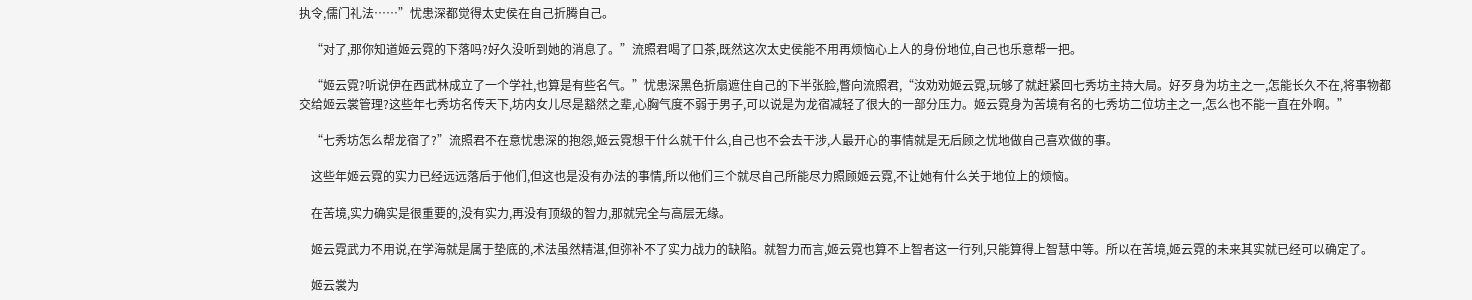执令,儒门礼法……”忧患深都觉得太史侯在自己折腾自己。

    “对了,那你知道姬云霓的下落吗?好久没听到她的消息了。”流照君喝了口茶,既然这次太史侯能不用再烦恼心上人的身份地位,自己也乐意帮一把。

    “姬云霓?听说伊在西武林成立了一个学社,也算是有些名气。”忧患深黑色折扇遮住自己的下半张脸,瞥向流照君,“汝劝劝姬云霓,玩够了就赶紧回七秀坊主持大局。好歹身为坊主之一,怎能长久不在,将事物都交给姬云裳管理?这些年七秀坊名传天下,坊内女儿尽是豁然之辈,心胸气度不弱于男子,可以说是为龙宿减轻了很大的一部分压力。姬云霓身为苦境有名的七秀坊二位坊主之一,怎么也不能一直在外啊。”

    “七秀坊怎么帮龙宿了?”流照君不在意忧患深的抱怨,姬云霓想干什么就干什么,自己也不会去干涉,人最开心的事情就是无后顾之忧地做自己喜欢做的事。

    这些年姬云霓的实力已经远远落后于他们,但这也是没有办法的事情,所以他们三个就尽自己所能尽力照顾姬云霓,不让她有什么关于地位上的烦恼。

    在苦境,实力确实是很重要的,没有实力,再没有顶级的智力,那就完全与高层无缘。

    姬云霓武力不用说,在学海就是属于垫底的,术法虽然精湛,但弥补不了实力战力的缺陷。就智力而言,姬云霓也算不上智者这一行列,只能算得上智慧中等。所以在苦境,姬云霓的未来其实就已经可以确定了。

    姬云裳为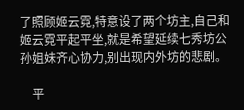了照顾姬云霓,特意设了两个坊主,自己和姬云霓平起平坐,就是希望延续七秀坊公孙姐妹齐心协力,别出现内外坊的悲剧。

    平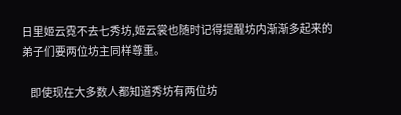日里姬云霓不去七秀坊,姬云裳也随时记得提醒坊内渐渐多起来的弟子们要两位坊主同样尊重。

    即使现在大多数人都知道秀坊有两位坊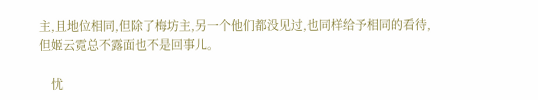主,且地位相同,但除了梅坊主,另一个他们都没见过,也同样给予相同的看待,但姬云霓总不露面也不是回事儿。

    忧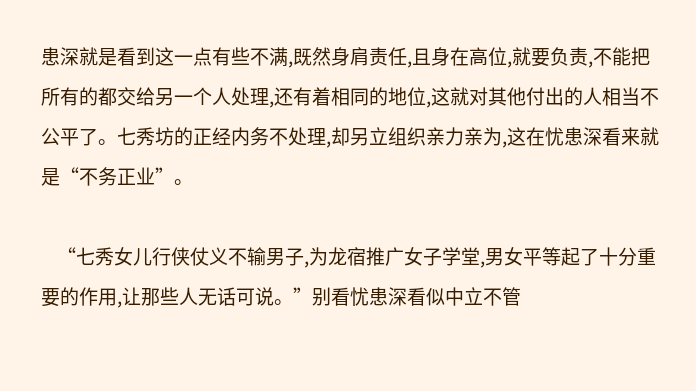患深就是看到这一点有些不满,既然身肩责任,且身在高位,就要负责,不能把所有的都交给另一个人处理,还有着相同的地位,这就对其他付出的人相当不公平了。七秀坊的正经内务不处理,却另立组织亲力亲为,这在忧患深看来就是“不务正业”。

    “七秀女儿行侠仗义不输男子,为龙宿推广女子学堂,男女平等起了十分重要的作用,让那些人无话可说。”别看忧患深看似中立不管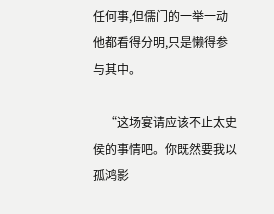任何事,但儒门的一举一动他都看得分明,只是懒得参与其中。

    “这场宴请应该不止太史侯的事情吧。你既然要我以孤鸿影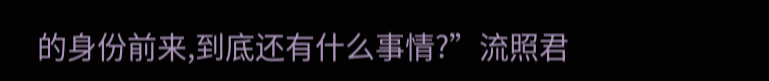的身份前来,到底还有什么事情?”流照君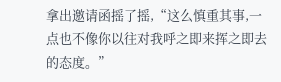拿出邀请函摇了摇,“这么慎重其事,一点也不像你以往对我呼之即来挥之即去的态度。”